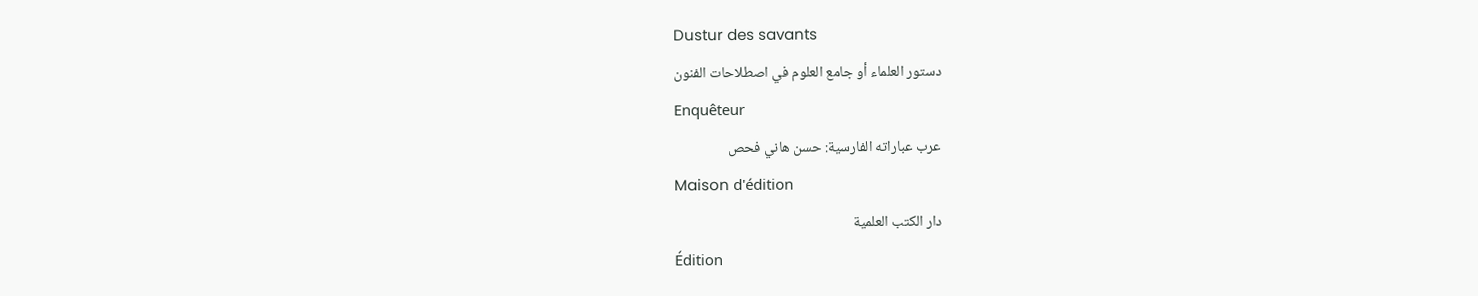Dustur des savants
دستور العلماء أو جامع العلوم في اصطلاحات الفنون
Enquêteur
عرب عباراته الفارسية: حسن هاني فحص
Maison d'édition
دار الكتب العلمية
Édition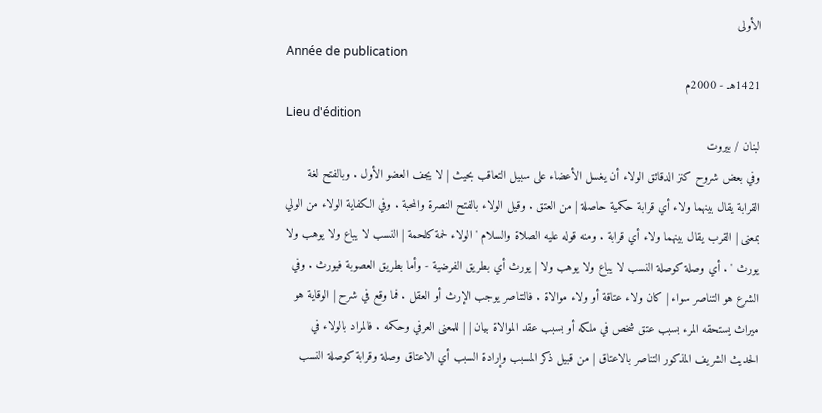الأولى
Année de publication
1421هـ - 2000م
Lieu d'édition
لبنان / بيروت
وفي بعض شروح كنز الدقائق الولاء أن يغسل الأعضاء على سبيل التعاقب بحيث | لا يجف العضو الأول . وبالفتح لغة القرابة يقال بينهما ولاء أي قرابة حكمية حاصلة | من العتق . وقيل الولاء بالفتح النصرة والمحبة . وفي الكفاية الولاء من الولي بمعنى | القرب يقال بينهما ولاء أي قرابة . ومنه قوله عليه الصلاة والسلام ' الولاء لحمة كلحمة | النسب لا يباع ولا يوهب ولا يورث ' . أي وصلة كوصلة النسب لا يباع ولا يوهب ولا | يورث أي بطريق الفرضية - وأما بطريق العصوبة فيورث . وفي الشرع هو التناصر سواء | كان ولاء عتاقة أو ولاء موالاة . فالتناصر يوجب الإرث أو العقل . فما وقع في شرح | الوقاية هو ميراث يستحقه المرء بسبب عتق شخص في ملكه أو بسبب عقد الموالاة بيان | | للمعنى العرفي وحكمه . فالمراد بالولاء في الحديث الشريف المذكور التناصر بالاعتاق | من قبيل ذكر المسبب وإرادة السبب أي الاعتاق وصلة وقرابة كوصلة النسب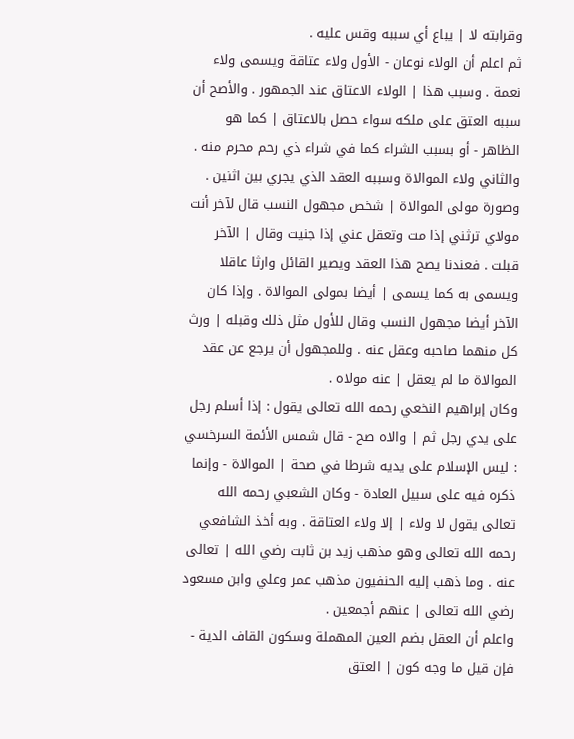وقرابته لا | يباع أي سببه وقس عليه .
ثم اعلم أن الولاء نوعان - الأول ولاء عتاقة ويسمى ولاء نعمة . وسبب هذا | الولاء الاعتاق عند الجمهور . والأصح أن سببه العتق على ملكه سواء حصل بالاعتاق | كما هو الظاهر - أو بسبب الشراء كما في شراء ذي رحم محرم منه .
والثاني ولاء الموالاة وسببه العقد الذي يجري بين اثنين . وصورة مولى الموالاة | شخص مجهول النسب قال لآخر أنت مولاي ترثني إذا مت وتعقل عني إذا جنيت وقال | الآخر قبلت . فعندنا يصح هذا العقد ويصير القائل وارثا عاقلا ويسمى به كما يسمى | أيضا بمولى الموالاة . وإذا كان الآخر أيضا مجهول النسب وقال للأول مثل ذلك وقبله | ورث كل منهما صاحبه وعقل عنه . وللمجهول أن يرجع عن عقد الموالاة ما لم يعقل | عنه مولاه .
وكان إبراهيم النخعي رحمه الله تعالى يقول : إذا أسلم رجل على يدي رجل ثم | والاه صح - قال شمس الأئمة السرخسي : ليس الإسلام على يديه شرطا في صحة | الموالاة - وإنما ذكره فيه على سبيل العادة - وكان الشعبي رحمه الله تعالى يقول لا ولاء | إلا ولاء العتاقة . وبه أخذ الشافعي رحمه الله تعالى وهو مذهب زيد بن ثابت رضي الله | تعالى عنه . وما ذهب إليه الحنفيون مذهب عمر وعلي وابن مسعود رضي الله تعالى | عنهم أجمعين .
واعلم أن العقل بضم العين المهملة وسكون القاف الدية - فإن قيل ما وجه كون | العتق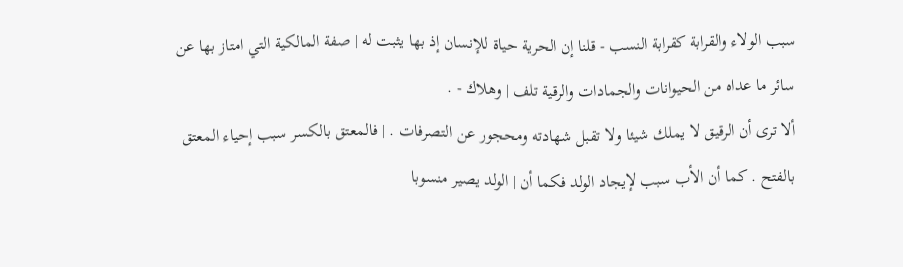سبب الولاء والقرابة كقرابة النسب - قلنا إن الحرية حياة للإنسان إذ بها يثبت له | صفة المالكية التي امتاز بها عن سائر ما عداه من الحيوانات والجمادات والرقية تلف | وهلاك - .
ألا ترى أن الرقيق لا يملك شيئا ولا تقبل شهادته ومحجور عن التصرفات . | فالمعتق بالكسر سبب إحياء المعتق بالفتح . كما أن الأب سبب لإيجاد الولد فكما أن | الولد يصير منسوبا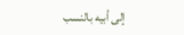إلى أبيه بالنسب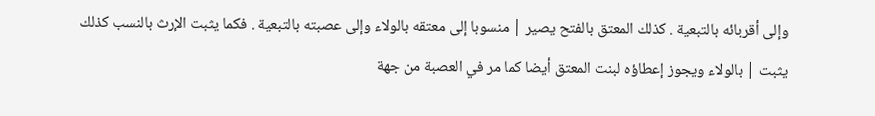وإلى أقربائه بالتبعية . كذلك المعتق بالفتح يصير | منسوبا إلى معتقه بالولاء وإلى عصبته بالتبعية . فكما يثبت الإرث بالنسب كذلك يثبت | بالولاء ويجوز إعطاؤه لبنت المعتق أيضا كما مر في العصبة من جهة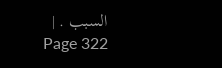السبب . |
Page 322